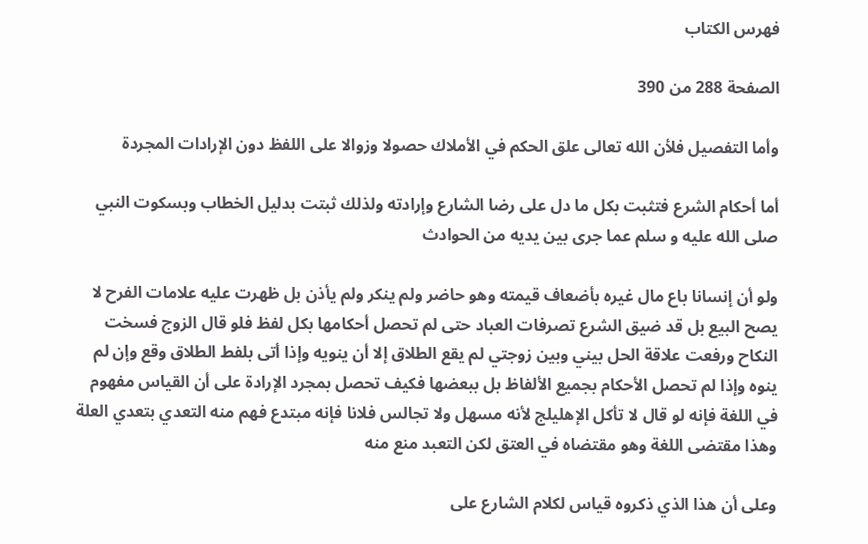فهرس الكتاب

الصفحة 288 من 390

وأما التفصيل فلأن الله تعالى علق الحكم في الأملاك حصولا وزوالا على اللفظ دون الإرادات المجردة

أما أحكام الشرع فتثبت بكل ما دل على رضا الشارع وإرادته ولذلك ثبتت بدليل الخطاب وبسكوت النبي صلى الله عليه و سلم عما جرى بين يديه من الحوادث

ولو أن إنسانا باع مال غيره بأضعاف قيمته وهو حاضر ولم ينكر ولم يأذن بل ظهرت عليه علامات الفرح لا يصح البيع بل قد ضيق الشرع تصرفات العباد حتى لم تحصل أحكامها بكل لفظ فلو قال الزوج فسخت النكاح ورفعت علاقة الحل بيني وبين زوجتي لم يقع الطلاق إلا أن ينويه وإذا أتى بلفط الطلاق وقع وإن لم ينوه وإذا لم تحصل الأحكام بجميع الألفاظ بل ببعضها فكيف تحصل بمجرد الإرادة على أن القياس مفهوم في اللغة فإنه لو قال لا تأكل الإهليلج لأنه مسهل ولا تجالس فلانا فإنه مبتدع فهم منه التعدي بتعدي العلة وهذا مقتضى اللغة وهو مقتضاه في العتق لكن التعبد منع منه

وعلى أن هذا الذي ذكروه قياس لكلام الشارع على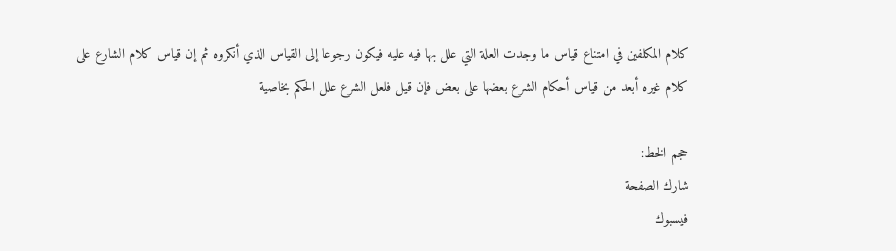كلام المكلفين في امتناع قياس ما وجدت العلة التي علل بها فيه عليه فيكون رجوعا إلى القياس الذي أنكروه ثم إن قياس كلام الشارع على كلام غيره أبعد من قياس أحكام الشرع بعضها على بعض فإن قيل فلعل الشرع علل الحكم بخاصية

حجم الخط:
شارك الصفحة
فيسبوك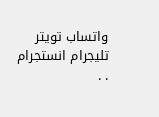واتساب تويتر تليجرام انستجرام
. .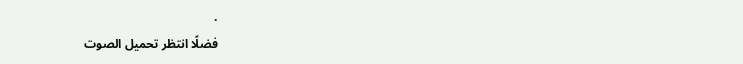.
فضلًا انتظر تحميل الصوت